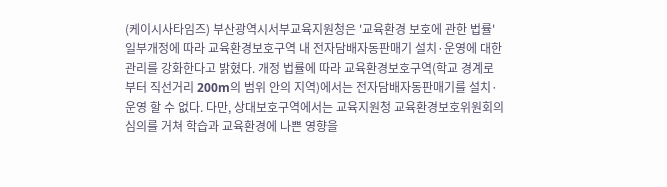(케이시사타임즈) 부산광역시서부교육지원청은 '교육환경 보호에 관한 법률' 일부개정에 따라 교육환경보호구역 내 전자담배자동판매기 설치·운영에 대한 관리를 강화한다고 밝혔다. 개정 법률에 따라 교육환경보호구역(학교 경계로부터 직선거리 200m의 범위 안의 지역)에서는 전자담배자동판매기를 설치·운영 할 수 없다. 다만, 상대보호구역에서는 교육지원청 교육환경보호위원회의 심의를 거쳐 학습과 교육환경에 나쁜 영향을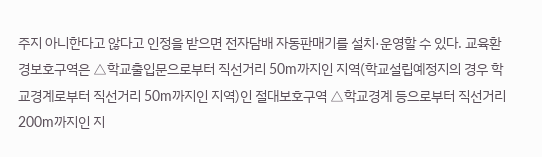주지 아니한다고 않다고 인정을 받으면 전자담배 자동판매기를 설치·운영할 수 있다. 교육환경보호구역은 △학교출입문으로부터 직선거리 50m까지인 지역(학교설립예정지의 경우 학교경계로부터 직선거리 50m까지인 지역)인 절대보호구역 △학교경계 등으로부터 직선거리 200m까지인 지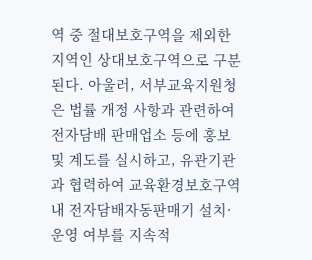역 중 절대보호구역을 제외한 지역인 상대보호구역으로 구분된다. 아울러, 서부교육지원청은 법률 개정 사항과 관련하여 전자담배 판매업소 등에 홍보 및 계도를 실시하고, 유관기관과 협력하여 교육환경보호구역 내 전자담배자동판매기 설치·운영 여부를 지속적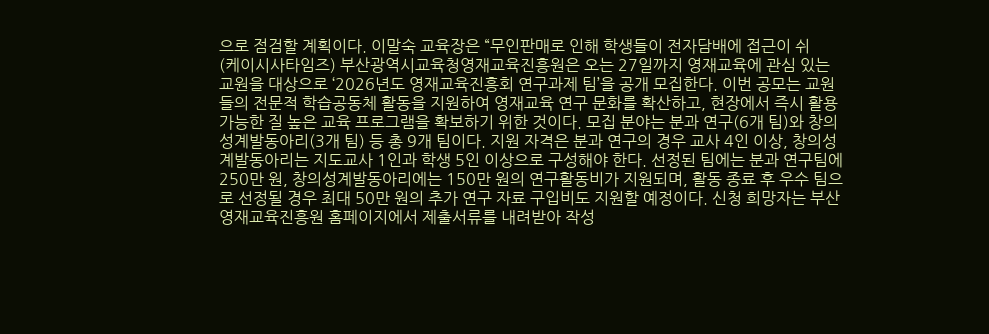으로 점검할 계획이다. 이말숙 교육장은 “무인판매로 인해 학생들이 전자담배에 접근이 쉬
(케이시사타임즈) 부산광역시교육청영재교육진흥원은 오는 27일까지 영재교육에 관심 있는 교원을 대상으로 ‘2026년도 영재교육진흥회 연구과제 팀’을 공개 모집한다. 이번 공모는 교원들의 전문적 학습공동체 활동을 지원하여 영재교육 연구 문화를 확산하고, 현장에서 즉시 활용 가능한 질 높은 교육 프로그램을 확보하기 위한 것이다. 모집 분야는 분과 연구(6개 팀)와 창의성계발동아리(3개 팀) 등 총 9개 팀이다. 지원 자격은 분과 연구의 경우 교사 4인 이상, 창의성계발동아리는 지도교사 1인과 학생 5인 이상으로 구성해야 한다. 선정된 팀에는 분과 연구팀에 250만 원, 창의성계발동아리에는 150만 원의 연구활동비가 지원되며, 활동 종료 후 우수 팀으로 선정될 경우 최대 50만 원의 추가 연구 자료 구입비도 지원할 예정이다. 신청 희망자는 부산영재교육진흥원 홈페이지에서 제출서류를 내려받아 작성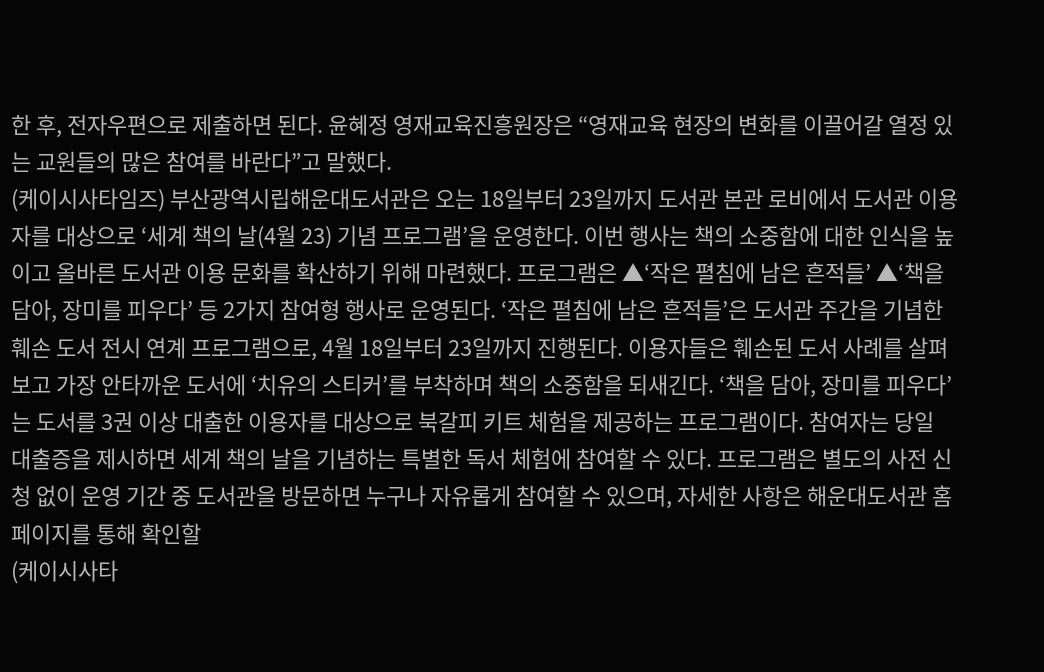한 후, 전자우편으로 제출하면 된다. 윤혜정 영재교육진흥원장은 “영재교육 현장의 변화를 이끌어갈 열정 있는 교원들의 많은 참여를 바란다”고 말했다.
(케이시사타임즈) 부산광역시립해운대도서관은 오는 18일부터 23일까지 도서관 본관 로비에서 도서관 이용자를 대상으로 ‘세계 책의 날(4월 23) 기념 프로그램’을 운영한다. 이번 행사는 책의 소중함에 대한 인식을 높이고 올바른 도서관 이용 문화를 확산하기 위해 마련했다. 프로그램은 ▲‘작은 펼침에 남은 흔적들’ ▲‘책을 담아, 장미를 피우다’ 등 2가지 참여형 행사로 운영된다. ‘작은 펼침에 남은 흔적들’은 도서관 주간을 기념한 훼손 도서 전시 연계 프로그램으로, 4월 18일부터 23일까지 진행된다. 이용자들은 훼손된 도서 사례를 살펴보고 가장 안타까운 도서에 ‘치유의 스티커’를 부착하며 책의 소중함을 되새긴다. ‘책을 담아, 장미를 피우다’는 도서를 3권 이상 대출한 이용자를 대상으로 북갈피 키트 체험을 제공하는 프로그램이다. 참여자는 당일 대출증을 제시하면 세계 책의 날을 기념하는 특별한 독서 체험에 참여할 수 있다. 프로그램은 별도의 사전 신청 없이 운영 기간 중 도서관을 방문하면 누구나 자유롭게 참여할 수 있으며, 자세한 사항은 해운대도서관 홈페이지를 통해 확인할
(케이시사타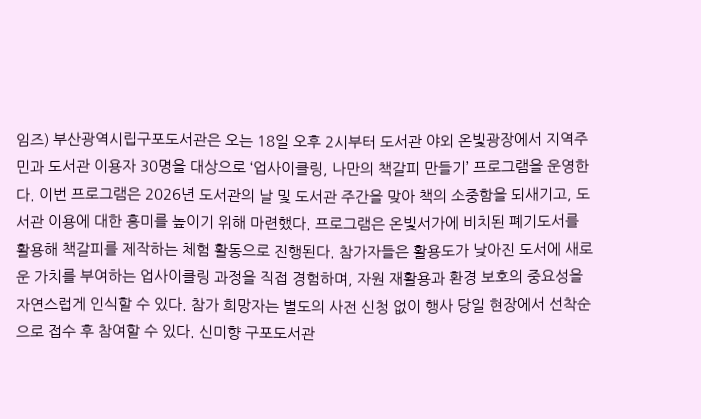임즈) 부산광역시립구포도서관은 오는 18일 오후 2시부터 도서관 야외 온빛광장에서 지역주민과 도서관 이용자 30명을 대상으로 ‘업사이클링, 나만의 책갈피 만들기’ 프로그램을 운영한다. 이번 프로그램은 2026년 도서관의 날 및 도서관 주간을 맞아 책의 소중함을 되새기고, 도서관 이용에 대한 흥미를 높이기 위해 마련했다. 프로그램은 온빛서가에 비치된 폐기도서를 활용해 책갈피를 제작하는 체험 활동으로 진행된다. 참가자들은 활용도가 낮아진 도서에 새로운 가치를 부여하는 업사이클링 과정을 직접 경험하며, 자원 재활용과 환경 보호의 중요성을 자연스럽게 인식할 수 있다. 참가 희망자는 별도의 사전 신청 없이 행사 당일 현장에서 선착순으로 접수 후 참여할 수 있다. 신미향 구포도서관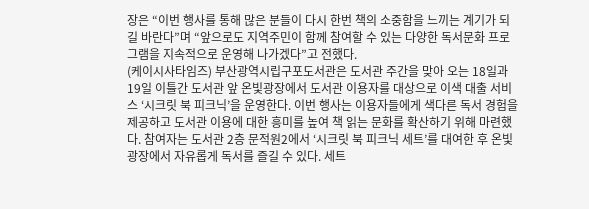장은 “이번 행사를 통해 많은 분들이 다시 한번 책의 소중함을 느끼는 계기가 되길 바란다”며 “앞으로도 지역주민이 함께 참여할 수 있는 다양한 독서문화 프로그램을 지속적으로 운영해 나가겠다”고 전했다.
(케이시사타임즈) 부산광역시립구포도서관은 도서관 주간을 맞아 오는 18일과 19일 이틀간 도서관 앞 온빛광장에서 도서관 이용자를 대상으로 이색 대출 서비스 ‘시크릿 북 피크닉’을 운영한다. 이번 행사는 이용자들에게 색다른 독서 경험을 제공하고 도서관 이용에 대한 흥미를 높여 책 읽는 문화를 확산하기 위해 마련했다. 참여자는 도서관 2층 문적원2에서 ‘시크릿 북 피크닉 세트’를 대여한 후 온빛광장에서 자유롭게 독서를 즐길 수 있다. 세트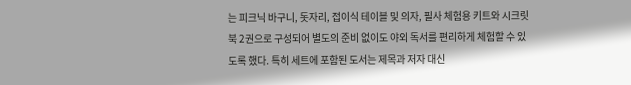는 피크닉 바구니, 돗자리, 접이식 테이블 및 의자, 필사 체험용 키트와 시크릿 북 2권으로 구성되어 별도의 준비 없이도 야외 독서를 편리하게 체험할 수 있도록 했다. 특히 세트에 포함된 도서는 제목과 저자 대신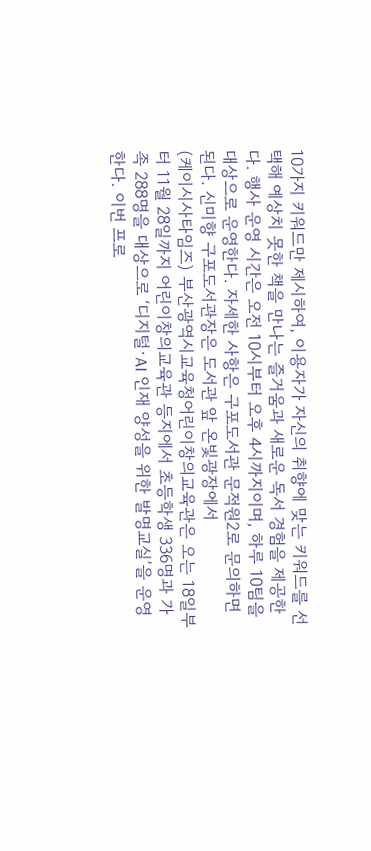10가지 키워드만 제시하여, 이용자가 자신의 취향에 맞는 키워드를 선택해 예상치 못한 책을 만나는 즐거움과 새로운 독서 경험을 제공한다. 행사 운영 시간은 오전 10시부터 오후 4시까지이며, 하루 10팀을 대상으로 운영한다. 자세한 사항은 구포도서관 문적원2로 문의하면 된다. 신미향 구포도서관장은 도서관 앞 온빛광장에서
(케이시사타임즈) 부산광역시교육청어린이창의교육관은 오는 18일부터 11월 28일까지 어린이창의교육관 등지에서 초등학생 336명과 가족 288명을 대상으로 ‘디지털·AI 인재 양성을 위한 발명교실’을 운영한다. 이번 프로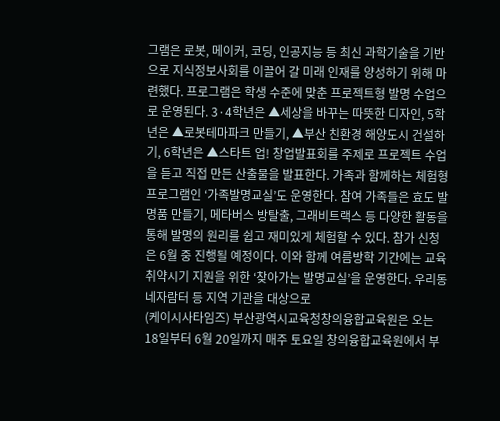그램은 로봇, 메이커, 코딩, 인공지능 등 최신 과학기술을 기반으로 지식정보사회를 이끌어 갈 미래 인재를 양성하기 위해 마련했다. 프로그램은 학생 수준에 맞춘 프로젝트형 발명 수업으로 운영된다. 3·4학년은 ▲세상을 바꾸는 따뜻한 디자인, 5학년은 ▲로봇테마파크 만들기, ▲부산 친환경 해양도시 건설하기, 6학년은 ▲스타트 업! 창업발표회를 주제로 프로젝트 수업을 듣고 직접 만든 산출물을 발표한다. 가족과 함께하는 체험형 프로그램인 ‘가족발명교실’도 운영한다. 참여 가족들은 효도 발명품 만들기, 메타버스 방탈출, 그래비트랙스 등 다양한 활동을 통해 발명의 원리를 쉽고 재미있게 체험할 수 있다. 참가 신청은 6월 중 진행될 예정이다. 이와 함께 여름방학 기간에는 교육취약시기 지원을 위한 ‘찾아가는 발명교실’을 운영한다. 우리동네자람터 등 지역 기관을 대상으로
(케이시사타임즈) 부산광역시교육청창의융합교육원은 오는 18일부터 6월 20일까지 매주 토요일 창의융합교육원에서 부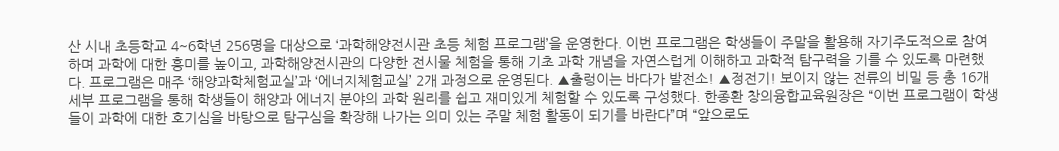산 시내 초등학교 4~6학년 256명을 대상으로 ‘과학해양전시관 초등 체험 프로그램’을 운영한다. 이번 프로그램은 학생들이 주말을 활용해 자기주도적으로 참여하며 과학에 대한 흥미를 높이고, 과학해양전시관의 다양한 전시물 체험을 통해 기초 과학 개념을 자연스럽게 이해하고 과학적 탐구력을 기를 수 있도록 마련했다. 프로그램은 매주 ‘해양과학체험교실’과 ‘에너지체험교실’ 2개 과정으로 운영된다. ▲출렁이는 바다가 발전소! ▲정전기! 보이지 않는 전류의 비밀 등 총 16개 세부 프로그램을 통해 학생들이 해양과 에너지 분야의 과학 원리를 쉽고 재미있게 체험할 수 있도록 구성했다. 한종환 창의융합교육원장은 “이번 프로그램이 학생들이 과학에 대한 호기심을 바탕으로 탐구심을 확장해 나가는 의미 있는 주말 체험 활동이 되기를 바란다”며 “앞으로도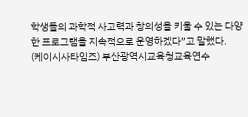학생들의 과학적 사고력과 창의성을 키울 수 있는 다양한 프로그램을 지속적으로 운영하겠다”고 말했다.
(케이시사타임즈) 부산광역시교육청교육연수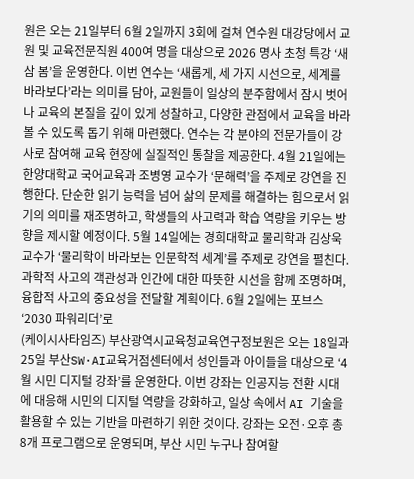원은 오는 21일부터 6월 2일까지 3회에 걸쳐 연수원 대강당에서 교원 및 교육전문직원 400여 명을 대상으로 2026 명사 초청 특강 ‘새삼 봄’을 운영한다. 이번 연수는 ‘새롭게, 세 가지 시선으로, 세계를 바라보다’라는 의미를 담아, 교원들이 일상의 분주함에서 잠시 벗어나 교육의 본질을 깊이 있게 성찰하고, 다양한 관점에서 교육을 바라볼 수 있도록 돕기 위해 마련했다. 연수는 각 분야의 전문가들이 강사로 참여해 교육 현장에 실질적인 통찰을 제공한다. 4월 21일에는 한양대학교 국어교육과 조병영 교수가 ‘문해력’을 주제로 강연을 진행한다. 단순한 읽기 능력을 넘어 삶의 문제를 해결하는 힘으로서 읽기의 의미를 재조명하고, 학생들의 사고력과 학습 역량을 키우는 방향을 제시할 예정이다. 5월 14일에는 경희대학교 물리학과 김상욱 교수가 ‘물리학이 바라보는 인문학적 세계’를 주제로 강연을 펼친다. 과학적 사고의 객관성과 인간에 대한 따뜻한 시선을 함께 조명하며, 융합적 사고의 중요성을 전달할 계획이다. 6월 2일에는 포브스 ‘2030 파워리더’로
(케이시사타임즈) 부산광역시교육청교육연구정보원은 오는 18일과 25일 부산SW·AI교육거점센터에서 성인들과 아이들을 대상으로 ‘4월 시민 디지털 강좌’를 운영한다. 이번 강좌는 인공지능 전환 시대에 대응해 시민의 디지털 역량을 강화하고, 일상 속에서 AI 기술을 활용할 수 있는 기반을 마련하기 위한 것이다. 강좌는 오전·오후 총 8개 프로그램으로 운영되며, 부산 시민 누구나 참여할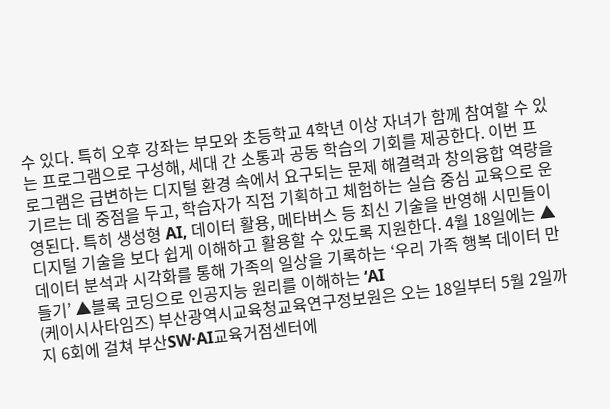수 있다. 특히 오후 강좌는 부모와 초등학교 4학년 이상 자녀가 함께 참여할 수 있는 프로그램으로 구성해, 세대 간 소통과 공동 학습의 기회를 제공한다. 이번 프로그램은 급변하는 디지털 환경 속에서 요구되는 문제 해결력과 창의융합 역량을 기르는 데 중점을 두고, 학습자가 직접 기획하고 체험하는 실습 중심 교육으로 운영된다. 특히 생성형 AI, 데이터 활용, 메타버스 등 최신 기술을 반영해 시민들이 디지털 기술을 보다 쉽게 이해하고 활용할 수 있도록 지원한다. 4월 18일에는 ▲데이터 분석과 시각화를 통해 가족의 일상을 기록하는 ‘우리 가족 행복 데이터 만들기’ ▲블록 코딩으로 인공지능 원리를 이해하는 ‘AI
(케이시사타임즈) 부산광역시교육청교육연구정보원은 오는 18일부터 5월 2일까지 6회에 걸쳐 부산SW·AI교육거점센터에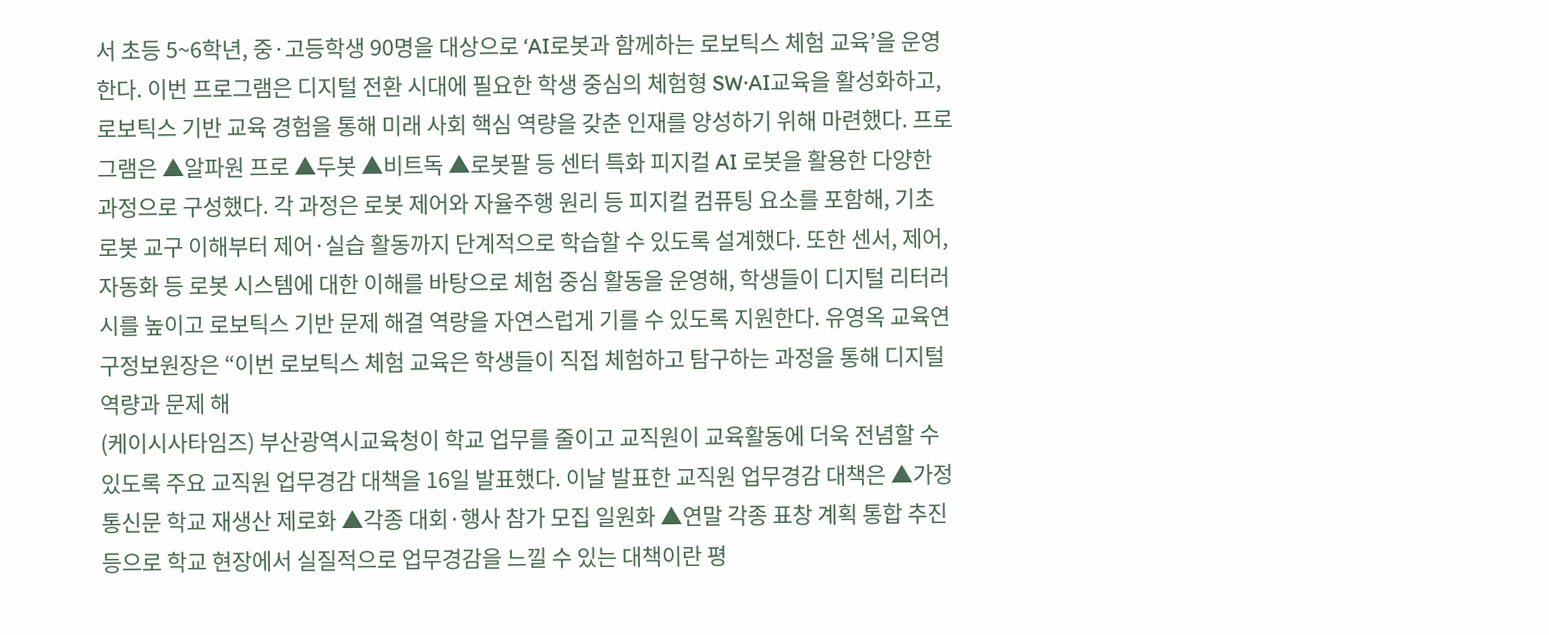서 초등 5~6학년, 중·고등학생 90명을 대상으로 ‘AI로봇과 함께하는 로보틱스 체험 교육’을 운영한다. 이번 프로그램은 디지털 전환 시대에 필요한 학생 중심의 체험형 SW·AI교육을 활성화하고, 로보틱스 기반 교육 경험을 통해 미래 사회 핵심 역량을 갖춘 인재를 양성하기 위해 마련했다. 프로그램은 ▲알파원 프로 ▲두봇 ▲비트독 ▲로봇팔 등 센터 특화 피지컬 AI 로봇을 활용한 다양한 과정으로 구성했다. 각 과정은 로봇 제어와 자율주행 원리 등 피지컬 컴퓨팅 요소를 포함해, 기초 로봇 교구 이해부터 제어·실습 활동까지 단계적으로 학습할 수 있도록 설계했다. 또한 센서, 제어, 자동화 등 로봇 시스템에 대한 이해를 바탕으로 체험 중심 활동을 운영해, 학생들이 디지털 리터러시를 높이고 로보틱스 기반 문제 해결 역량을 자연스럽게 기를 수 있도록 지원한다. 유영옥 교육연구정보원장은 “이번 로보틱스 체험 교육은 학생들이 직접 체험하고 탐구하는 과정을 통해 디지털 역량과 문제 해
(케이시사타임즈) 부산광역시교육청이 학교 업무를 줄이고 교직원이 교육활동에 더욱 전념할 수 있도록 주요 교직원 업무경감 대책을 16일 발표했다. 이날 발표한 교직원 업무경감 대책은 ▲가정통신문 학교 재생산 제로화 ▲각종 대회·행사 참가 모집 일원화 ▲연말 각종 표창 계획 통합 추진 등으로 학교 현장에서 실질적으로 업무경감을 느낄 수 있는 대책이란 평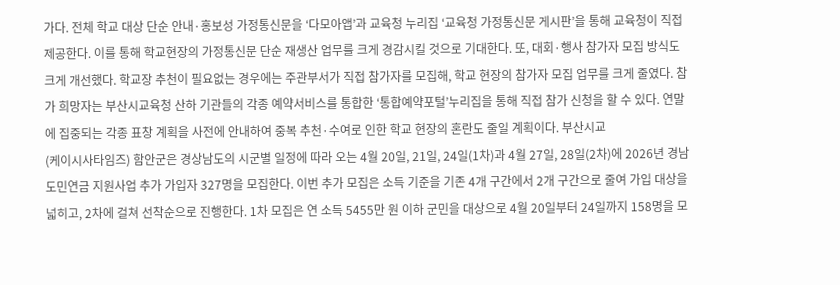가다. 전체 학교 대상 단순 안내·홍보성 가정통신문을 ‘다모아앱’과 교육청 누리집 ‘교육청 가정통신문 게시판’을 통해 교육청이 직접 제공한다. 이를 통해 학교현장의 가정통신문 단순 재생산 업무를 크게 경감시킬 것으로 기대한다. 또, 대회·행사 참가자 모집 방식도 크게 개선했다. 학교장 추천이 필요없는 경우에는 주관부서가 직접 참가자를 모집해, 학교 현장의 참가자 모집 업무를 크게 줄였다. 참가 희망자는 부산시교육청 산하 기관들의 각종 예약서비스를 통합한 ‘통합예약포털’누리집을 통해 직접 참가 신청을 할 수 있다. 연말에 집중되는 각종 표창 계획을 사전에 안내하여 중복 추천·수여로 인한 학교 현장의 혼란도 줄일 계획이다. 부산시교
(케이시사타임즈) 함안군은 경상남도의 시군별 일정에 따라 오는 4월 20일, 21일, 24일(1차)과 4월 27일, 28일(2차)에 2026년 경남도민연금 지원사업 추가 가입자 327명을 모집한다. 이번 추가 모집은 소득 기준을 기존 4개 구간에서 2개 구간으로 줄여 가입 대상을 넓히고, 2차에 걸쳐 선착순으로 진행한다. 1차 모집은 연 소득 5455만 원 이하 군민을 대상으로 4월 20일부터 24일까지 158명을 모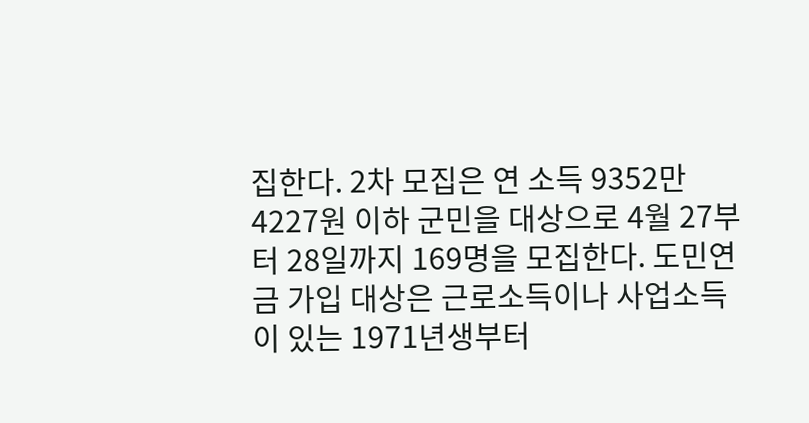집한다. 2차 모집은 연 소득 9352만 4227원 이하 군민을 대상으로 4월 27부터 28일까지 169명을 모집한다. 도민연금 가입 대상은 근로소득이나 사업소득이 있는 1971년생부터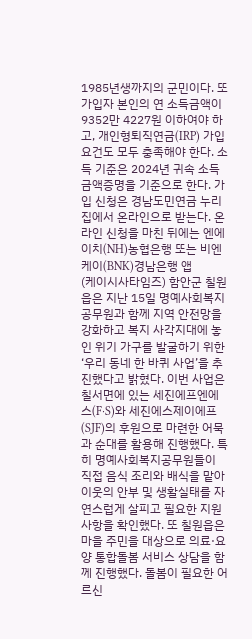1985년생까지의 군민이다. 또 가입자 본인의 연 소득금액이 9352만 4227원 이하여야 하고, 개인형퇴직연금(IRP) 가입 요건도 모두 충족해야 한다. 소득 기준은 2024년 귀속 소득금액증명을 기준으로 한다. 가입 신청은 경남도민연금 누리집에서 온라인으로 받는다. 온라인 신청을 마친 뒤에는 엔에이치(NH)농협은행 또는 비엔케이(BNK)경남은행 앱
(케이시사타임즈) 함안군 칠원읍은 지난 15일 명예사회복지공무원과 함께 지역 안전망을 강화하고 복지 사각지대에 놓인 위기 가구를 발굴하기 위한 ‘우리 동네 한 바퀴 사업’을 추진했다고 밝혔다. 이번 사업은 칠서면에 있는 세진에프엔에스(F·S)와 세진에스제이에프(SJF)의 후원으로 마련한 어묵과 순대를 활용해 진행했다. 특히 명예사회복지공무원들이 직접 음식 조리와 배식을 맡아 이웃의 안부 및 생활실태를 자연스럽게 살피고 필요한 지원 사항을 확인했다. 또 칠원읍은 마을 주민을 대상으로 의료·요양 통합돌봄 서비스 상담을 함께 진행했다. 돌봄이 필요한 어르신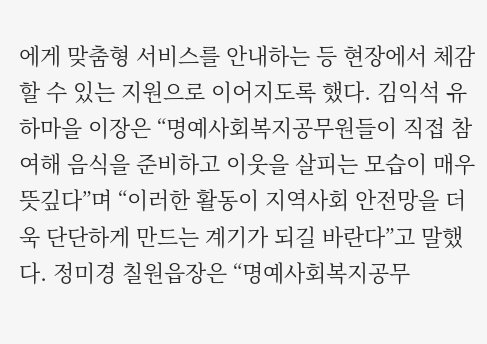에게 맞춤형 서비스를 안내하는 등 현장에서 체감할 수 있는 지원으로 이어지도록 했다. 김익석 유하마을 이장은 “명예사회복지공무원들이 직접 참여해 음식을 준비하고 이웃을 살피는 모습이 매우 뜻깊다”며 “이러한 활동이 지역사회 안전망을 더욱 단단하게 만드는 계기가 되길 바란다”고 말했다. 정미경 칠원읍장은 “명예사회복지공무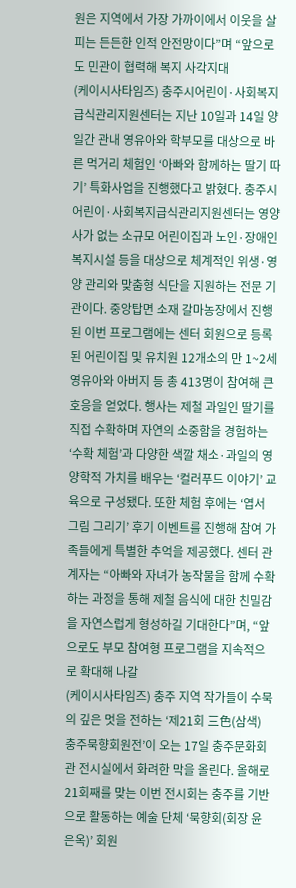원은 지역에서 가장 가까이에서 이웃을 살피는 든든한 인적 안전망이다”며 “앞으로도 민관이 협력해 복지 사각지대
(케이시사타임즈) 충주시어린이·사회복지급식관리지원센터는 지난 10일과 14일 양일간 관내 영유아와 학부모를 대상으로 바른 먹거리 체험인 ‘아빠와 함께하는 딸기 따기’ 특화사업을 진행했다고 밝혔다. 충주시어린이·사회복지급식관리지원센터는 영양사가 없는 소규모 어린이집과 노인·장애인 복지시설 등을 대상으로 체계적인 위생·영양 관리와 맞춤형 식단을 지원하는 전문 기관이다. 중앙탑면 소재 갈마농장에서 진행된 이번 프로그램에는 센터 회원으로 등록된 어린이집 및 유치원 12개소의 만 1~2세 영유아와 아버지 등 총 413명이 참여해 큰 호응을 얻었다. 행사는 제철 과일인 딸기를 직접 수확하며 자연의 소중함을 경험하는 ‘수확 체험’과 다양한 색깔 채소·과일의 영양학적 가치를 배우는 ‘컬러푸드 이야기’ 교육으로 구성됐다. 또한 체험 후에는 ‘엽서 그림 그리기’ 후기 이벤트를 진행해 참여 가족들에게 특별한 추억을 제공했다. 센터 관계자는 “아빠와 자녀가 농작물을 함께 수확하는 과정을 통해 제철 음식에 대한 친밀감을 자연스럽게 형성하길 기대한다”며, “앞으로도 부모 참여형 프로그램을 지속적으로 확대해 나갈
(케이시사타임즈) 충주 지역 작가들이 수묵의 깊은 멋을 전하는 ‘제21회 三色(삼색) 충주묵향회원전’이 오는 17일 충주문화회관 전시실에서 화려한 막을 올린다. 올해로 21회째를 맞는 이번 전시회는 충주를 기반으로 활동하는 예술 단체 ‘묵향회(회장 윤은옥)’ 회원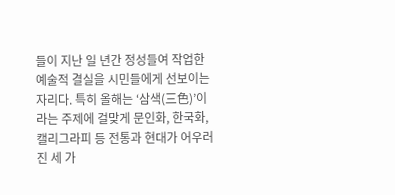들이 지난 일 년간 정성들여 작업한 예술적 결실을 시민들에게 선보이는 자리다. 특히 올해는 ‘삼색(三色)’이라는 주제에 걸맞게 문인화, 한국화, 캘리그라피 등 전통과 현대가 어우러진 세 가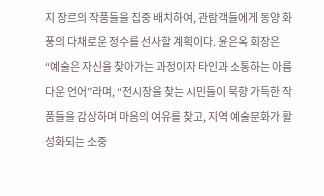지 장르의 작품들을 집중 배치하여, 관람객들에게 동양 화풍의 다채로운 정수를 선사할 계획이다. 윤은옥 회장은 “예술은 자신을 찾아가는 과정이자 타인과 소통하는 아름다운 언어”라며, “전시장을 찾는 시민들이 묵향 가득한 작품들을 감상하며 마음의 여유를 찾고, 지역 예술문화가 활성화되는 소중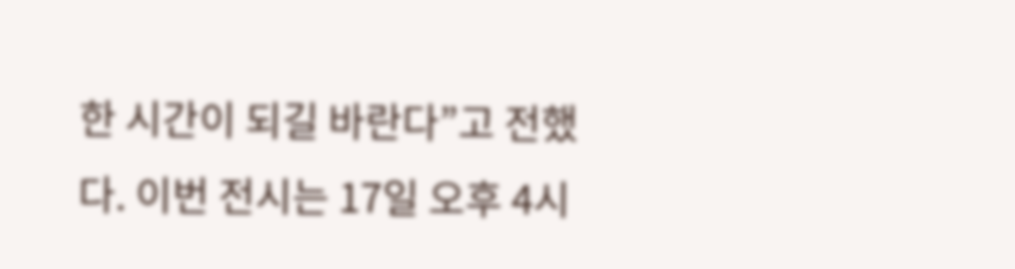한 시간이 되길 바란다”고 전했다. 이번 전시는 17일 오후 4시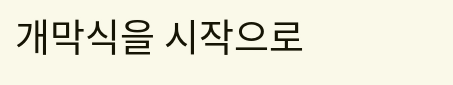개막식을 시작으로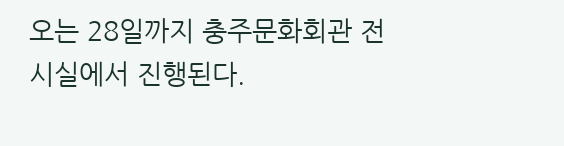오는 28일까지 충주문화회관 전시실에서 진행된다.